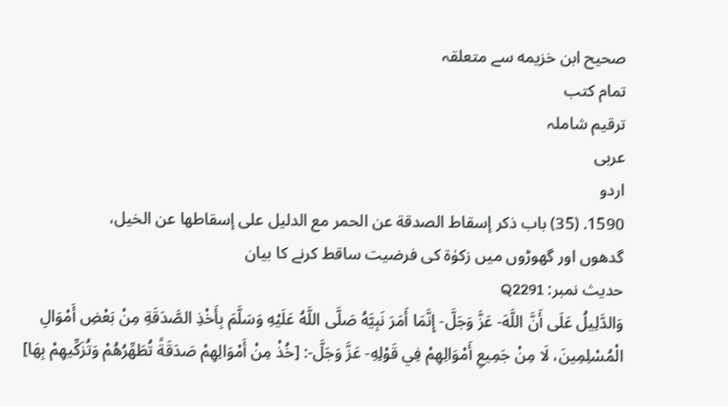صحيح ابن خزيمه سے متعلقہ
تمام کتب
ترقیم شاملہ
عربی
اردو
1590. (35) باب ذكر إسقاط الصدقة عن الحمر مع الدليل على إسقاطها عن الخيل،
گدھوں اور گھوڑوں میں زکوٰۃ کی فرضیت ساقط کرنے کا بیان
حدیث نمبر: Q2291
وَالدَّلِيلُ عَلَى أَنَّ اللَّهَ- عَزَّ وَجَلَّ- إِنَّمَا أَمَرَ نَبِيَّهُ صَلَّى اللَّهُ عَلَيْهِ وَسَلَّمَ بِأَخْذِ الصَّدَقَةِ مِنْ بَعْضِ أَمْوَالِ الْمُسْلِمِينَ، لَا مِنْ جَمِيعِ أَمْوَالِهِمْ فِي قَوْلِهِ- عَزَّ وَجَلَّ-: [خُذْ مِنْ أَمْوَالِهِمْ صَدَقَةً تُطَهِّرُهُمْ وَتُزَكِّيهِمْ بِهَا]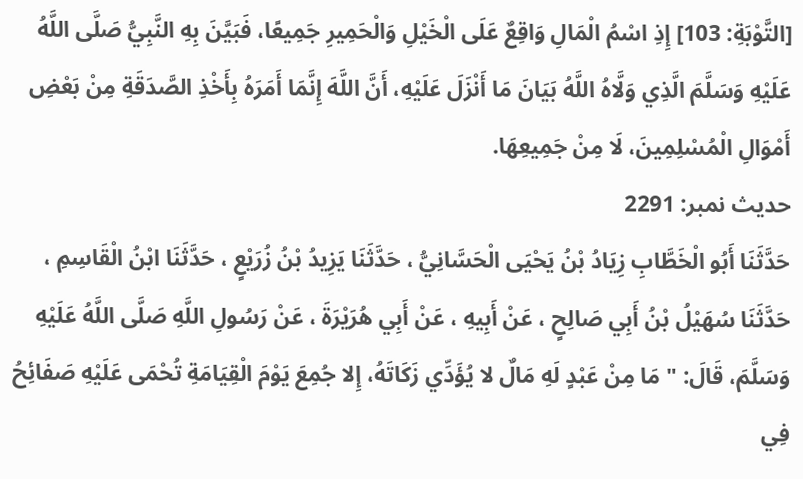[التَّوْبَةِ: 103] إِذِ اسْمُ الْمَالِ وَاقِعٌ عَلَى الْخَيْلِ وَالْحَمِيرِ جَمِيعًا، فَبَيَّنَ بِهِ النَّبِيُّ صَلَّى اللَّهُ عَلَيْهِ وَسَلَّمَ الَّذِي وَلَّاهُ اللَّهُ بَيَانَ مَا أَنْزَلَ عَلَيْهِ، أَنَّ اللَّهَ إِنَّمَا أَمَرَهُ بِأَخْذِ الصَّدَقَةِ مِنْ بَعْضِ أَمْوَالِ الْمُسْلِمِينَ، لَا مِنْ جَمِيعِهَا.
حدیث نمبر: 2291
حَدَّثَنَا أَبُو الْخَطَّابِ زِيَادُ بْنُ يَحْيَى الْحَسَّانِيُّ ، حَدَّثَنَا يَزِيدُ بْنُ زُرَيْعٍ ، حَدَّثَنَا ابْنُ الْقَاسِمِ ، حَدَّثَنَا سُهَيْلُ بْنُ أَبِي صَالِحٍ ، عَنْ أَبِيهِ ، عَنْ أَبِي هُرَيْرَةَ ، عَنْ رَسُولِ اللَّهِ صَلَّى اللَّهُ عَلَيْهِ وَسَلَّمَ، قَالَ: " مَا مِنْ عَبْدٍ لَهِ مَالٌ لا يُؤَدِّي زَكَاتَهُ، إِلا جُمِعَ يَوْمَ الْقِيَامَةِ تُحْمَى عَلَيْهِ صَفَائِحُ فِي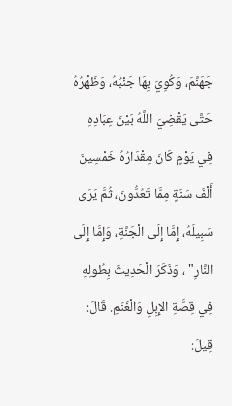جَهَنَّمَ، وَكُوِيَ بِهَا جَنْبُهُ، وَظَهْرُهُ حَتَّى يَقْضِيَ اللَّهُ بَيْنَ عِبَادِهِ فِي يَوْمٍ كَانَ مِقْدَارُهُ خَمْسِينَ أَلْفَ سَنَةٍ مِمَّا تَعُدُّونَ، ثُمَّ يَرَى سَبِيلَهُ، إِمَّا إِلَى الْجَنَّةِ، وَإِمَّا إِلَى النَّارِ" ، وَذَكَرَ الْحَدِيثَ بِطُولِهِ فِي قِصَّةِ الإِبِلِ وَالْغَنَمِ. قَالَ: قِيلَ: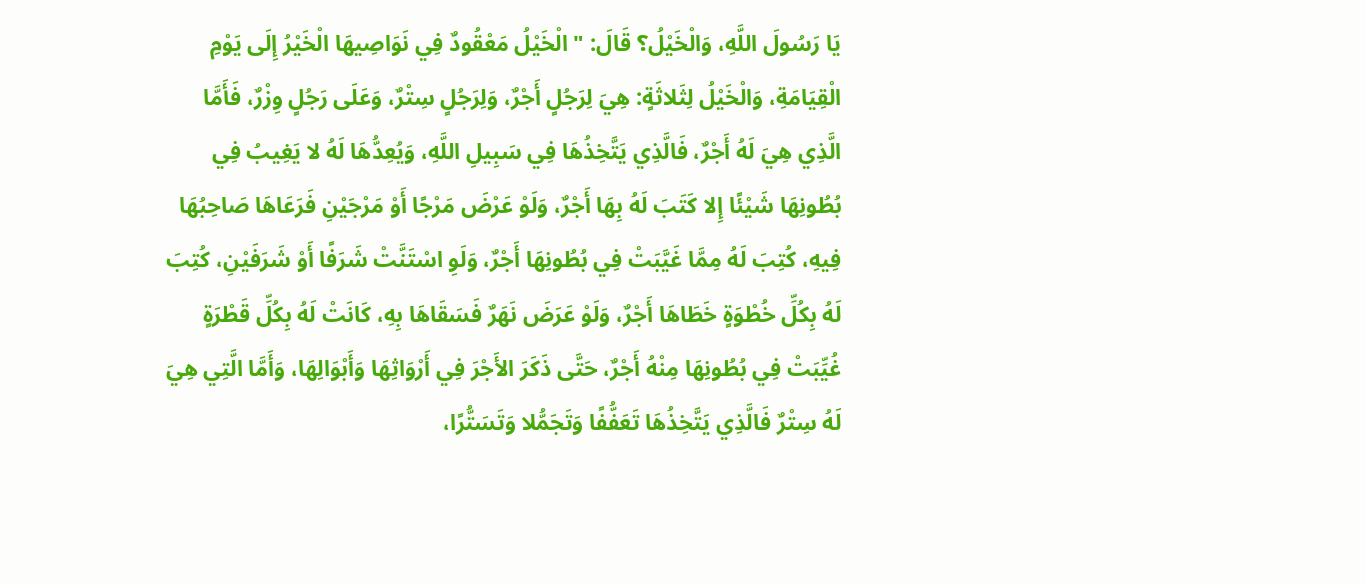يَا رَسُولَ اللَّهِ، وَالْخَيْلُ؟ قَالَ: " الْخَيْلُ مَعْقُودٌ فِي نَوَاصِيهَا الْخَيْرُ إِلَى يَوْمِ الْقِيَامَةِ، وَالْخَيْلُ لِثَلاثَةٍ: هِيَ لِرَجُلٍ أَجْرٌ، وَلِرَجُلٍ سِتْرٌ، وَعَلَى رَجُلٍ وِزْرٌ، فَأَمَّا الَّذِي هِيَ لَهُ أَجْرٌ، فَالَّذِي يَتَّخِذُهَا فِي سَبِيلِ اللَّهِ، وَيُعِدُّهَا لَهُ لا يَغِيبُ فِي بُطُونِهَا شَيْئًا إِلا كَتَبَ لَهُ بِهَا أَجْرٌ، وَلَوْ عَرْضَ مَرْجًا أَوْ مَرْجَيْنِ فَرَعَاهَا صَاحِبُهَا فِيهِ، كُتِبَ لَهُ مِمَّا غَيَّبَتْ فِي بُطُونِهَا أَجْرٌ، وَلَوِ اسْتَنَّتْ شَرَفًا أَوْ شَرَفَيْنِ، كُتِبَ لَهُ بِكُلِّ خُطْوَةٍ خَطَاهَا أَجْرٌ، وَلَوْ عَرَضَ نَهَرٌ فَسَقَاهَا بِهِ، كَانَتْ لَهُ بِكُلِّ قَطْرَةٍ غُيِّبَتْ فِي بُطُونِهَا مِنْهُ أَجْرٌ، حَتَّى ذَكَرَ الأَجْرَ فِي أَرْوَاثِهَا وَأَبْوَالِهَا، وَأَمَّا الَّتِي هِيَ لَهُ سِتْرٌ فَالَّذِي يَتَّخِذُهَا تَعَفُّفًا وَتَجَمُّلا وَتَسَتُّرًا،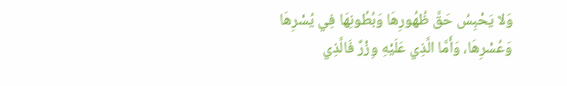وَلا يَحْبِسُ حَقَّ ظُهُورِهَا وَبُطُونِهَا فِي يُسْرِهَا وَعُسْرِهَا، وَأَمَّا الَّذِي عَلَيْهِ وِزْرٌ فَالَّذِي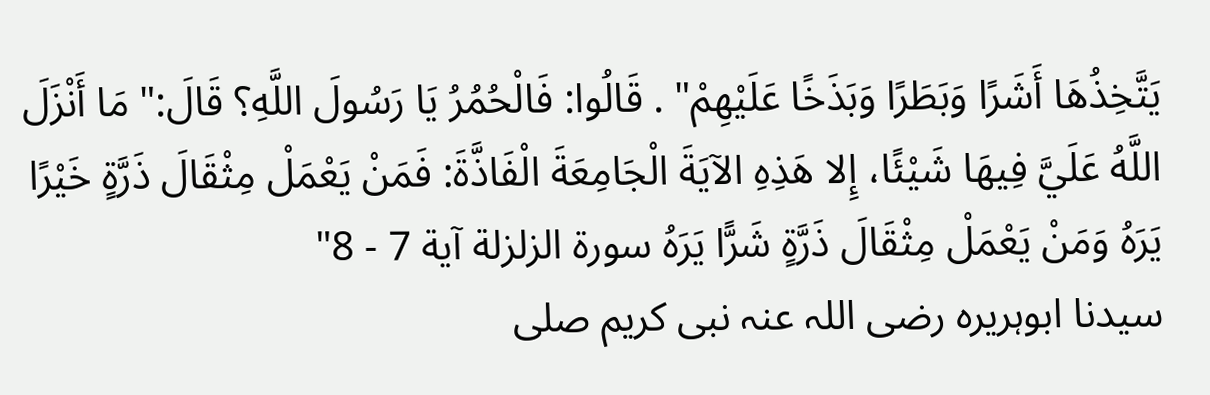يَتَّخِذُهَا أَشَرًا وَبَطَرًا وَبَذَخًا عَلَيْهِمْ" . قَالُوا: فَالْحُمُرُ يَا رَسُولَ اللَّهِ؟ قَالَ:" مَا أَنْزَلَ اللَّهُ عَلَيَّ فِيهَا شَيْئًا، إِلا هَذِهِ الآيَةَ الْجَامِعَةَ الْفَاذَّةَ: فَمَنْ يَعْمَلْ مِثْقَالَ ذَرَّةٍ خَيْرًا يَرَهُ وَمَنْ يَعْمَلْ مِثْقَالَ ذَرَّةٍ شَرًّا يَرَهُ سورة الزلزلة آية 7 - 8"
سیدنا ابوہریرہ رضی اللہ عنہ نبی کریم صلی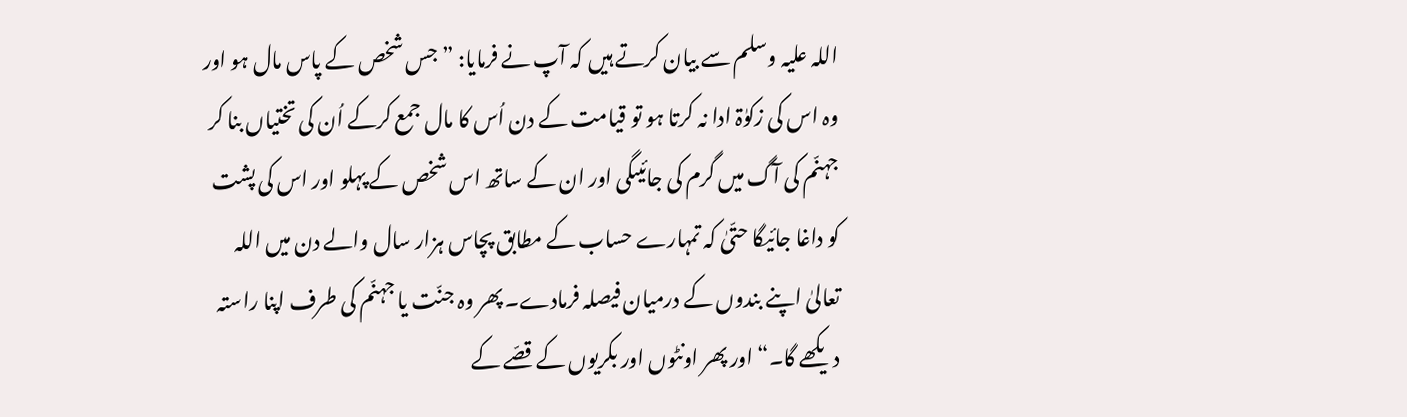اللہ علیہ وسلم سے بیان کرتے ہیں کہ آپ نے فرمایا: ”جس شخص کے پاس مال ہو اور وہ اس کی زکوٰۃ ادا نہ کرتا ہو تو قیامت کے دن اُس کا مال جمع کرکے اُن کی تختیاں بنا کر جہنّم کی آگ میں گرم کی جائیںگی اور ان کے ساتھ اس شخص کے پہلو اور اس کی پشت کو داغا جائیگا حتّیٰ کہ تمہارے حساب کے مطابق پچاس ہزار سال والے دن میں اللہ تعالیٰ اپنے بندوں کے درمیان فیصلہ فرمادے۔ پھر وہ جنّت یا جہنّم کی طرف اپنا راستہ دیکھے گا۔“ اور پھر اونٹوں اور بکریوں کے قصّے کے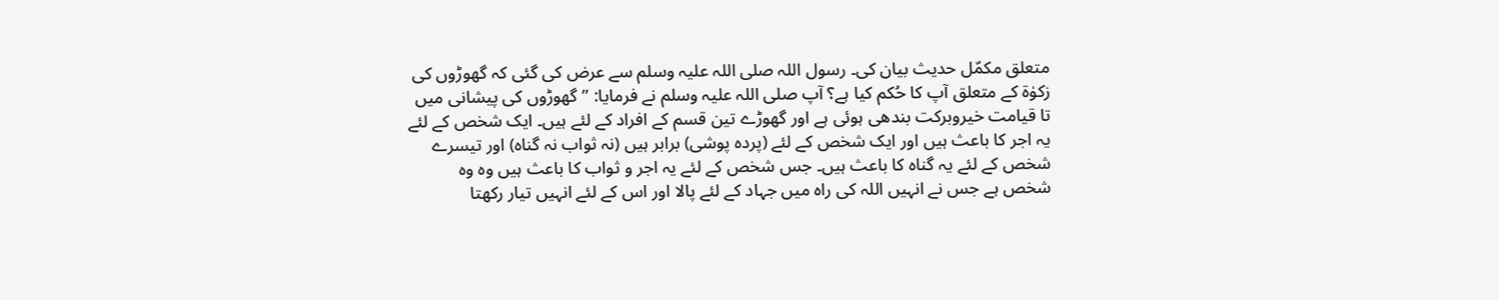متعلق مکمّل حدیث بیان کی۔ رسول اللہ صلی اللہ علیہ وسلم سے عرض کی گئی کہ گھوڑوں کی زکوٰۃ کے متعلق آپ کا حُکم کیا ہے؟ آپ صلی اللہ علیہ وسلم نے فرمایا: ”گھوڑوں کی پیشانی میں تا قیامت خیروبرکت بندھی ہوئی ہے اور گھوڑے تین قسم کے افراد کے لئے ہیں۔ ایک شخص کے لئے یہ اجر کا باعث ہیں اور ایک شخص کے لئے (پردہ پوشی) برابر ہیں (نہ ثواب نہ گناہ) اور تیسرے شخص کے لئے یہ گناہ کا باعث ہیں۔ جس شخص کے لئے یہ اجر و ثواب کا باعث ہیں وہ وہ شخص ہے جس نے انہیں اللہ کی راہ میں جہاد کے لئے پالا اور اس کے لئے انہیں تیار رکھتا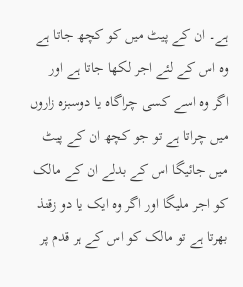ہے۔ ان کے پیٹ میں کو کچھ جاتا ہے وہ اس کے لئے اجر لکھا جاتا ہے اور اگر وہ اسے کسی چراگاہ یا دوسبزہ زاروں میں چراتا ہے تو جو کچھ ان کے پیٹ میں جائیگا اس کے بدلے ان کے مالک کو اجر ملیگا اور اگر وہ ایک یا دو زقنذ بھرتا ہے تو مالک کو اس کے ہر قدم پر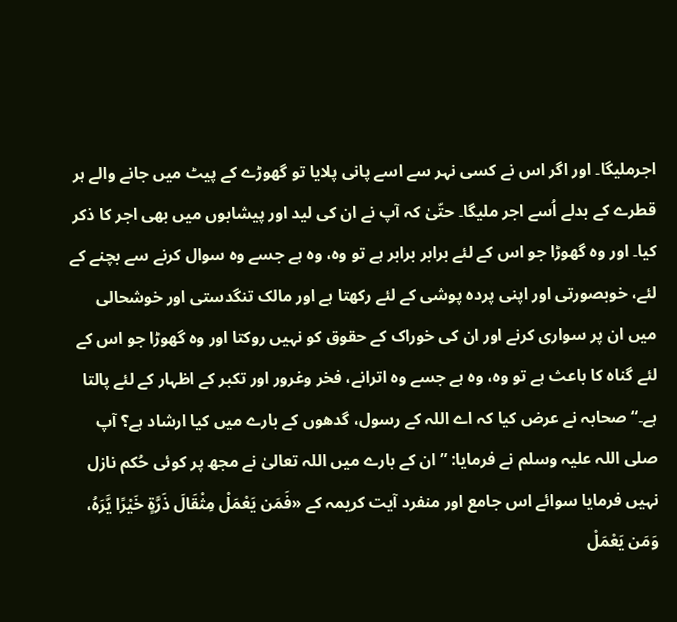اجرملیگا۔ اور اگر اس نے کسی نہر سے اسے پانی پلایا تو گھوڑے کے پیٹ میں جانے والے ہر قطرے کے بدلے اُسے اجر ملیگا۔ حتّیٰ کہ آپ نے ان کی لید اور پیشابوں میں بھی اجر کا ذکر کیا۔ اور وہ گھوڑا جو اس کے لئے برابر برابر ہے تو وہ، وہ ہے جسے وہ سوال کرنے سے بچنے کے لئے، خوبصورتی اور اپنی پردہ پوشی کے لئے رکھتا ہے اور مالک تنگدستی اور خوشحالی میں ان پر سواری کرنے اور ان کی خوراک کے حقوق کو نہیں روکتا اور وہ گھوڑا جو اس کے لئے گناہ کا باعث ہے تو وہ، وہ ہے جسے وہ اترانے، فخر وغرور اور تکبر کے اظہار کے لئے پالتا ہے۔“ صحابہ نے عرض کیا کہ اے اللہ کے رسول، گدھوں کے بارے میں کیا ارشاد ہے؟ آپ صلی اللہ علیہ وسلم نے فرمایا: ”ان کے بارے میں اللہ تعالیٰ نے مجھ پر کوئی حُکم نازل نہیں فرمایا سوائے اس جامع اور منفرد آیت کریمہ کے «فَمَن يَعْمَلْ مِثْقَالَ ذَرَّةٍ خَيْرًا يَّرَهُ، وَمَن يَعْمَلْ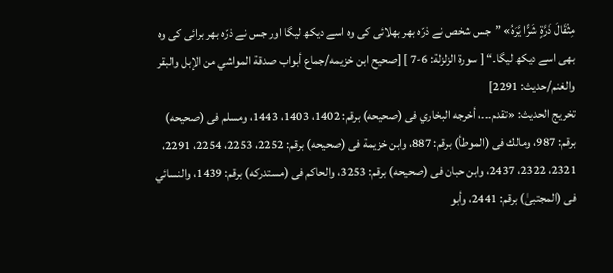مِثْقَالَ ذَرَّةٍ شَرًّا يَّرَهُ» ”جس شخص نے ذرّہ بھر بھلائی کی وہ اسے دیکھ لیگا اور جس نے ذرّہ بھر برائی کی وہ بھی اسے دیکھ لیگا۔“ [ سورة الزلزلة: 6-7 ] [صحيح ابن خزيمه/جماع أبواب صدقة المواشي من الإبل والبقر والغنم/حدیث: 2291]
تخریج الحدیث: «تقدم۔۔۔، أخرجه البخاري فى (صحيحه) برقم: 1402، 1403، 1443، ومسلم فى (صحيحه) برقم: 987، ومالك فى (الموطأ) برقم: 887، وابن خزيمة فى (صحيحه) برقم: 2252، 2253، 2254، 2291، 2321، 2322، 2437، وابن حبان فى (صحيحه) برقم: 3253، والحاكم فى (مستدركه) برقم: 1439، والنسائي فى (المجتبیٰ) برقم: 2441، وأبو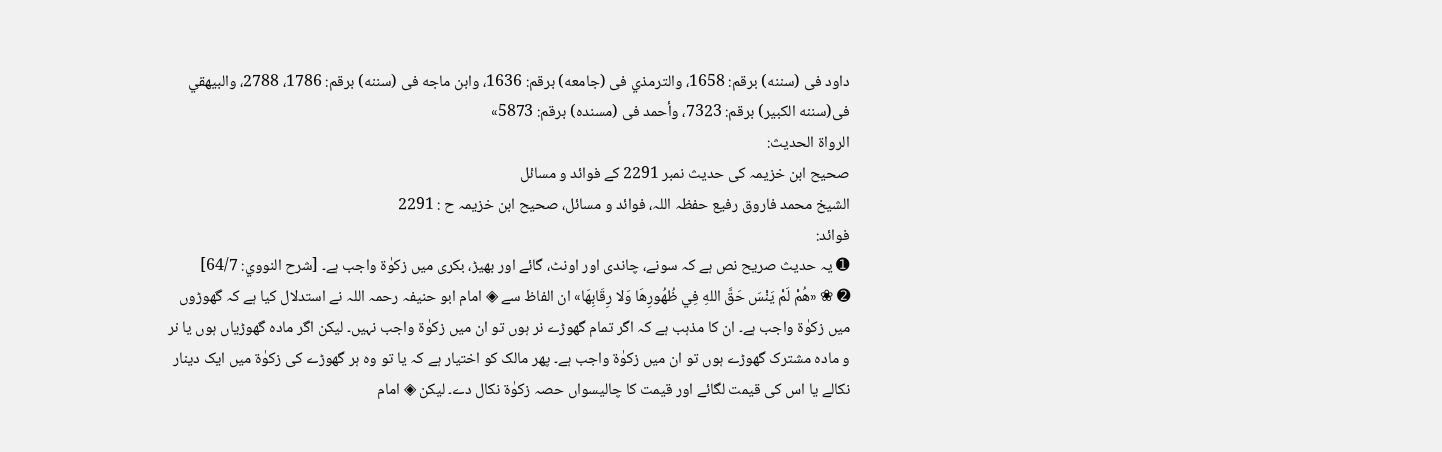داود فى (سننه) برقم: 1658، والترمذي فى (جامعه) برقم: 1636، وابن ماجه فى (سننه) برقم: 1786، 2788، والبيهقي فى(سننه الكبير) برقم: 7323، وأحمد فى (مسنده) برقم: 5873»
الرواة الحديث:
صحیح ابن خزیمہ کی حدیث نمبر 2291 کے فوائد و مسائل
الشيخ محمد فاروق رفیع حفظہ اللہ، فوائد و مسائل، صحیح ابن خزیمہ ح : 2291
فوائد:
➊ یہ حدیث صریح نص ہے کہ سونے، چاندی اور اونٹ، گائے اور بھیڑ، بکری میں زکوٰۃ واجب ہے۔ [شرح النووي: 64/7]
➋ ❀ «هُمْ لَمْ يَنْسَ حَقَّ اللهِ فِي ظُهُورِهَا وَلا رِقَابِهَا» ان الفاظ سے ◈ امام ابو حنیفہ رحمہ اللہ نے استدلال کیا ہے کہ گھوڑوں میں زکوٰۃ واجب ہے۔ ان کا مذہب ہے کہ اگر تمام گھوڑے نر ہوں تو ان میں زکوٰۃ واجب نہیں۔ لیکن اگر مادہ گھوڑیاں ہوں یا نر و مادہ مشترک گھوڑے ہوں تو ان میں زکوٰۃ واجب ہے۔ پھر مالک کو اختیار ہے کہ یا تو وہ ہر گھوڑے کی زکوٰۃ میں ایک دینار نکالے یا اس کی قیمت لگائے اور قیمت کا چالیسواں حصہ زکوٰۃ نکال دے۔ لیکن ◈ امام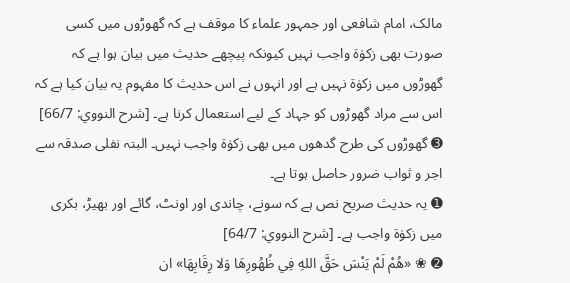مالک، امام شافعی اور جمہور علماء کا موقف ہے کہ گھوڑوں میں کسی صورت بھی زکوٰۃ واجب نہیں کیونکہ پیچھے حدیث میں بیان ہوا ہے کہ گھوڑوں میں زکوٰۃ نہیں ہے اور انہوں نے اس حدیث کا مفہوم یہ بیان کیا ہے کہ اس سے مراد گھوڑوں کو جہاد کے لیے استعمال کرنا ہے۔ [شرح النووي: 66/7]
➌ گھوڑوں کی طرح گدھوں میں بھی زکوٰۃ واجب نہیں۔ البتہ نفلی صدقہ سے اجر و ثواب ضرور حاصل ہوتا ہے۔
➊ یہ حدیث صریح نص ہے کہ سونے، چاندی اور اونٹ، گائے اور بھیڑ، بکری میں زکوٰۃ واجب ہے۔ [شرح النووي: 64/7]
➋ ❀ «هُمْ لَمْ يَنْسَ حَقَّ اللهِ فِي ظُهُورِهَا وَلا رِقَابِهَا» ان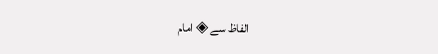الفاظ سے ◈ امام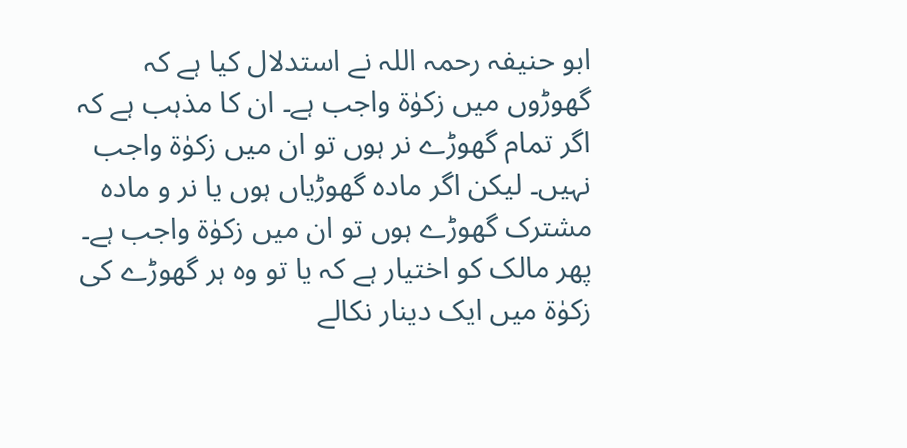ابو حنیفہ رحمہ اللہ نے استدلال کیا ہے کہ گھوڑوں میں زکوٰۃ واجب ہے۔ ان کا مذہب ہے کہ اگر تمام گھوڑے نر ہوں تو ان میں زکوٰۃ واجب نہیں۔ لیکن اگر مادہ گھوڑیاں ہوں یا نر و مادہ مشترک گھوڑے ہوں تو ان میں زکوٰۃ واجب ہے۔ پھر مالک کو اختیار ہے کہ یا تو وہ ہر گھوڑے کی زکوٰۃ میں ایک دینار نکالے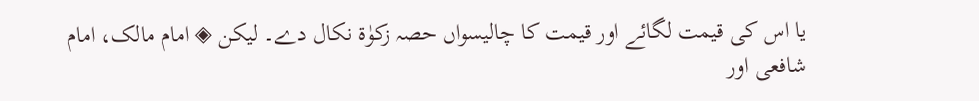یا اس کی قیمت لگائے اور قیمت کا چالیسواں حصہ زکوٰۃ نکال دے۔ لیکن ◈ امام مالک، امام شافعی اور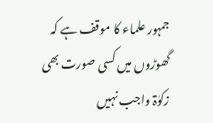جمہور علماء کا موقف ہے کہ گھوڑوں میں کسی صورت بھی زکوٰۃ واجب نہیں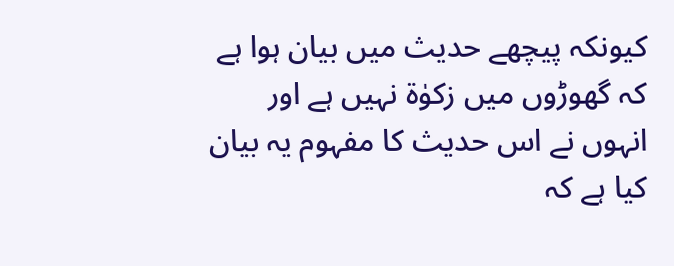کیونکہ پیچھے حدیث میں بیان ہوا ہے کہ گھوڑوں میں زکوٰۃ نہیں ہے اور انہوں نے اس حدیث کا مفہوم یہ بیان کیا ہے کہ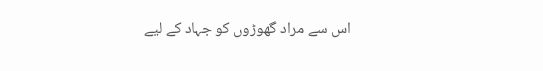اس سے مراد گھوڑوں کو جہاد کے لیے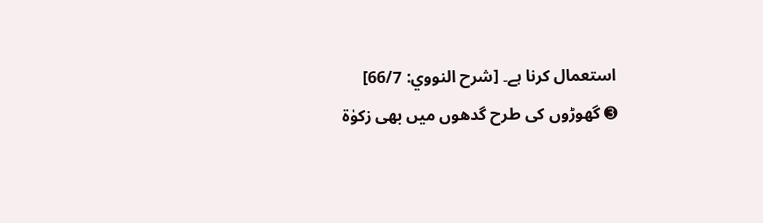استعمال کرنا ہے۔ [شرح النووي: 66/7]
➌ گھوڑوں کی طرح گدھوں میں بھی زکوٰۃ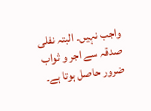واجب نہیں۔ البتہ نفلی صدقہ سے اجر و ثواب ضرور حاصل ہوتا ہے۔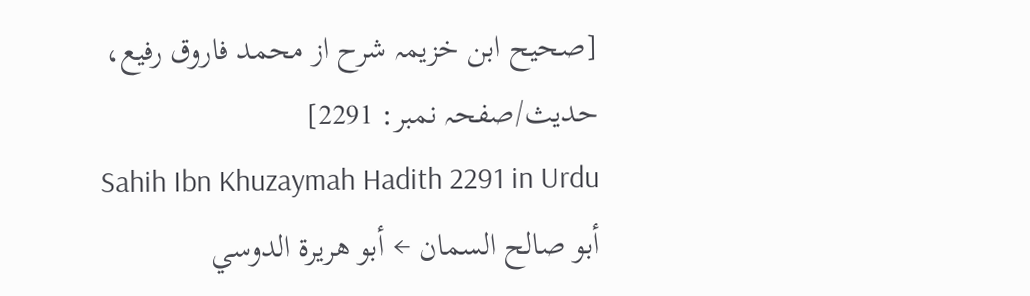[صحیح ابن خزیمہ شرح از محمد فاروق رفیع، حدیث/صفحہ نمبر: 2291]
Sahih Ibn Khuzaymah Hadith 2291 in Urdu
أبو صالح السمان ← أبو هريرة الدوسي